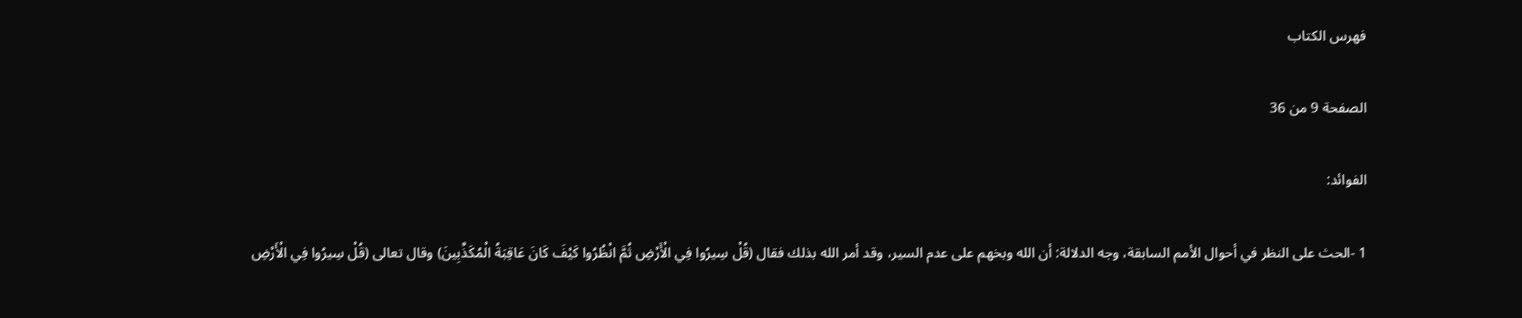فهرس الكتاب

الصفحة 9 من 36

الفوائد:

1 -الحث على النظر في أحوال الأمم السابقة، وجه الدلالة: أن الله وبخهم على عدم السير، وقد أمر الله بذلك فقال (قُلْ سِيرُوا فِي الْأَرْضِ ثُمَّ انْظُرُوا كَيْفَ كَانَ عَاقِبَةُ الْمُكَذِّبِينَ) وقال تعالى (قُلْ سِيرُوا فِي الْأَرْضِ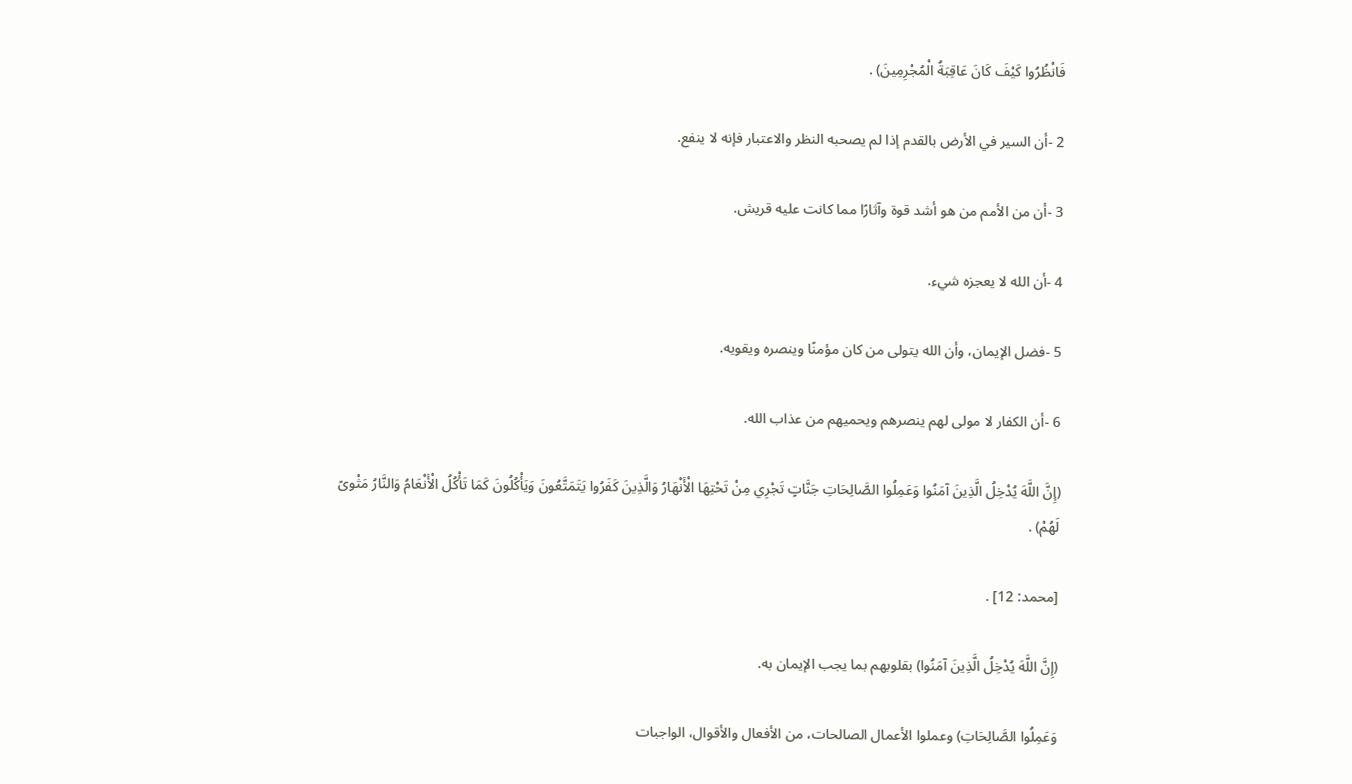فَانْظُرُوا كَيْفَ كَانَ عَاقِبَةُ الْمُجْرِمِينَ) .

2 -أن السير في الأرض بالقدم إذا لم يصحبه النظر والاعتبار فإنه لا ينفع.

3 -أن من الأمم من هو أشد قوة وآثارًا مما كانت عليه قريش.

4 -أن الله لا يعجزه شيء.

5 -فضل الإيمان، وأن الله يتولى من كان مؤمنًا وينصره ويقويه.

6 -أن الكفار لا مولى لهم ينصرهم ويحميهم من عذاب الله.

(إِنَّ اللَّهَ يُدْخِلُ الَّذِينَ آمَنُوا وَعَمِلُوا الصَّالِحَاتِ جَنَّاتٍ تَجْرِي مِنْ تَحْتِهَا الْأَنْهَارُ وَالَّذِينَ كَفَرُوا يَتَمَتَّعُونَ وَيَأْكُلُونَ كَمَا تَأْكُلُ الْأَنْعَامُ وَالنَّارُ مَثْوىً لَهُمْ) .

[محمد: 12] .

(إِنَّ اللَّهَ يُدْخِلُ الَّذِينَ آمَنُوا) بقلوبهم بما يجب الإيمان به.

وَعَمِلُوا الصَّالِحَاتِ) وعملوا الأعمال الصالحات، من الأفعال والأقوال، الواجبات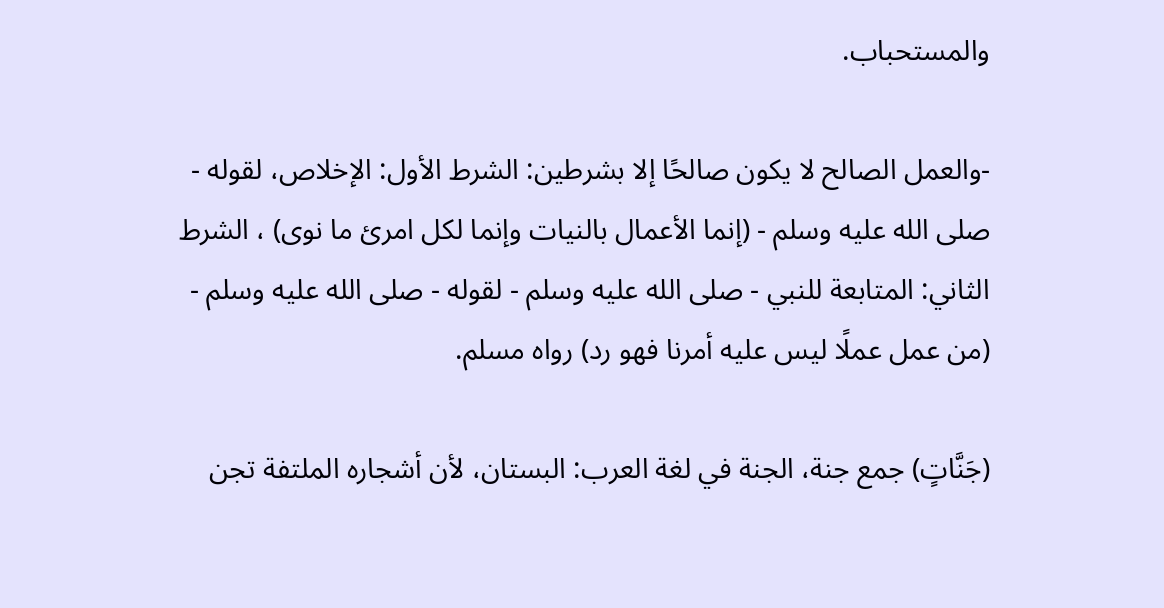والمستحباب.

-والعمل الصالح لا يكون صالحًا إلا بشرطين: الشرط الأول: الإخلاص، لقوله - صلى الله عليه وسلم - (إنما الأعمال بالنيات وإنما لكل امرئ ما نوى) ، الشرط الثاني: المتابعة للنبي - صلى الله عليه وسلم - لقوله - صلى الله عليه وسلم - (من عمل عملًا ليس عليه أمرنا فهو رد) رواه مسلم.

(جَنَّاتٍ) جمع جنة، الجنة في لغة العرب: البستان، لأن أشجاره الملتفة تجن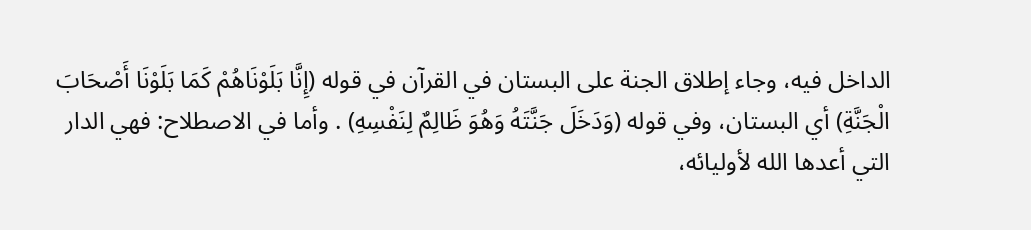الداخل فيه، وجاء إطلاق الجنة على البستان في القرآن في قوله (إِنَّا بَلَوْنَاهُمْ كَمَا بَلَوْنَا أَصْحَابَ الْجَنَّةِ) أي البستان، وفي قوله (وَدَخَلَ جَنَّتَهُ وَهُوَ ظَالِمٌ لِنَفْسِهِ) . وأما في الاصطلاح: فهي الدار التي أعدها الله لأوليائه،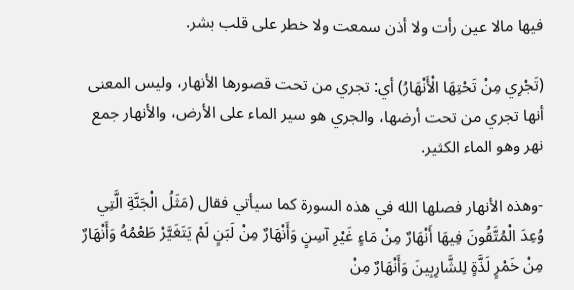فيها مالا عين رأت ولا أذن سمعت ولا خطر على قلب بشر.

(تَجْرِي مِنْ تَحْتِهَا الْأَنْهَارُ) أي: تجري من تحت قصورها الأنهار، وليس المعنى أنها تجري من تحت أرضها، والجري هو سير الماء على الأرض، والأنهار جمع نهر وهو الماء الكثير.

-وهذه الأنهار فصلها الله في هذه السورة كما سيأتي فقال (مَثَلُ الْجَنَّةِ الَّتِي وُعِدَ الْمُتَّقُونَ فِيهَا أَنْهَارٌ مِنْ مَاءٍ غَيْرِ آسِنٍ وَأَنْهَارٌ مِنْ لَبَنٍ لَمْ يَتَغَيَّرْ طَعْمُهُ وَأَنْهَارٌ مِنْ خَمْرٍ لَذَّةٍ لِلشَّارِبِينَ وَأَنْهَارٌ مِنْ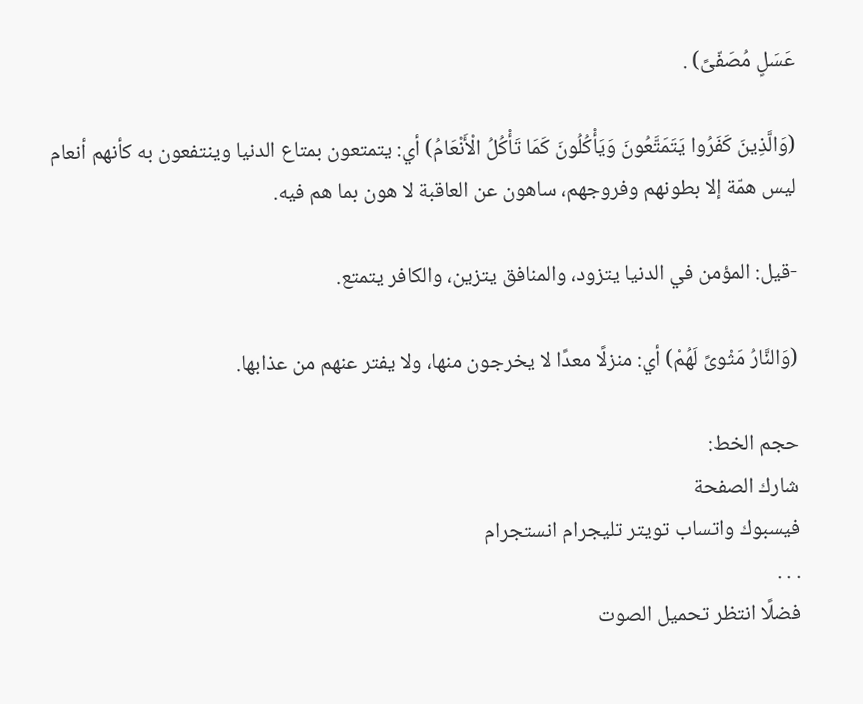عَسَلٍ مُصَفّىً) .

(وَالَّذِينَ كَفَرُوا يَتَمَتَّعُونَ وَيَأْكُلُونَ كَمَا تَأْكُلُ الْأَنْعَامُ) أي: يتمتعون بمتاع الدنيا وينتفعون به كأنهم أنعام ليس همّة إلا بطونهم وفروجهم، ساهون عن العاقبة لا هون بما هم فيه.

-قيل: المؤمن في الدنيا يتزود، والمنافق يتزين، والكافر يتمتع.

(وَالنَّارُ مَثْوىً لَهُمْ) أي: منزلًا معدًا لا يخرجون منها، ولا يفتر عنهم من عذابها.

حجم الخط:
شارك الصفحة
فيسبوك واتساب تويتر تليجرام انستجرام
. . .
فضلًا انتظر تحميل الصوت